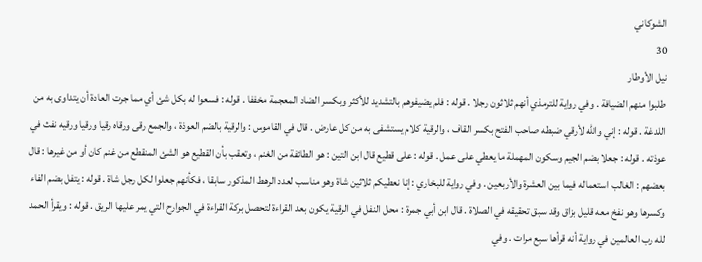الشوكاني
30
نيل الأوطار
طلبوا منهم الضيافة . وفي رواية للترمذي أنهم ثلاثون رجلا . قوله : فلم يضيفوهم بالتشديد للأكثر وبكسر الضاد المعجمة مخففا . قوله : فسعوا له بكل شئ أي مما جرت العادة أن يتداوى به من اللدغة . قوله : إني والله لأرقي ضبطه صاحب الفتح بكسر القاف ، والرقية كلام يستشفى به من كل عارض . قال في القاموس : والرقية بالضم العوذة ، والجمع رقى ورقاه رقيا ورقيا ورقيه نفث في عوذته . قوله : جعلا بضم الجيم وسكون المهملة ما يعطي على عمل . قوله : على قطيع قال ابن التين : هو الطائفة من الغنم ، وتعقب بأن القطيع هو الشئ المنقطع من غنم كان أو من غيرها : قال بعضهم : الغالب استعماله فيما بين العشرة والأربعين . وفي رواية للبخاري : إنا نعطيكم ثلاثين شاة وهو مناسب لعدد الرهط المذكور سابقا ، فكأنهم جعلوا لكل رجل شاة . قوله : يتفل بضم الفاء وكسرها وهو نفخ معه قليل بزاق وقد سبق تحقيقه في الصلاة . قال ابن أبي جمرة : محل النفل في الرقية يكون بعد القراءة لتحصل بركة القراءة في الجوارح التي يمر عليها الريق . قوله : ويقرأ الحمد لله رب العالمين في رواية أنه قرأها سبع مرات . وفي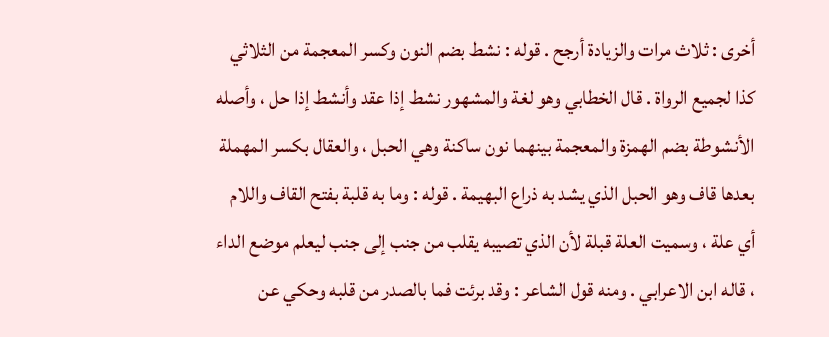أخرى : ثلاث مرات والزيادة أرجح . قوله : نشط بضم النون وكسر المعجمة من الثلاثي كذا لجميع الرواة . قال الخطابي وهو لغة والمشهور نشط إذا عقد وأنشط إذا حل ، وأصله الأنشوطة بضم الهمزة والمعجمة بينهما نون ساكنة وهي الحبل ، والعقال بكسر المهملة بعدها قاف وهو الحبل الذي يشد به ذراع البهيمة . قوله : وما به قلبة بفتح القاف واللام أي علة ، وسميت العلة قبلة لأن الذي تصيبه يقلب من جنب إلى جنب ليعلم موضع الداء ، قاله ابن الاعرابي . ومنه قول الشاعر : وقد برئت فما بالصدر من قلبه وحكي عن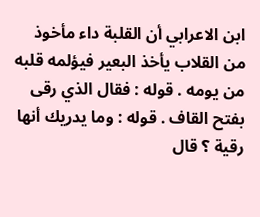ابن الاعرابي أن القلبة داء مأخوذ من القلاب يأخذ البعير فيؤلمه قلبه من يومه . قوله : فقال الذي رقى بفتح القاف . قوله : وما يدريك أنها رقية ؟ قال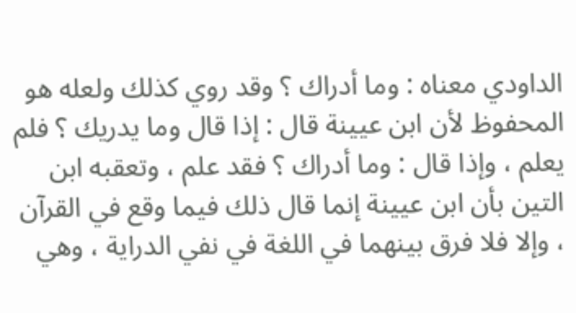الداودي معناه : وما أدراك ؟ وقد روي كذلك ولعله هو المحفوظ لأن ابن عيينة قال : إذا قال وما يدريك ؟ فلم يعلم ، وإذا قال : وما أدراك ؟ فقد علم ، وتعقبه ابن التين بأن ابن عيينة إنما قال ذلك فيما وقع في القرآن ، وإلا فلا فرق بينهما في اللغة في نفي الدراية ، وهي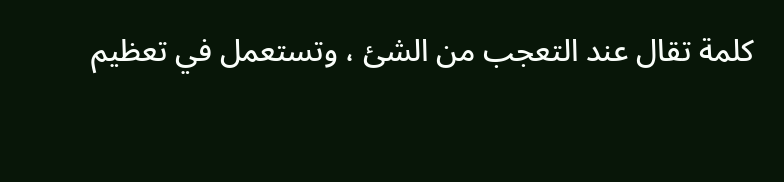كلمة تقال عند التعجب من الشئ ، وتستعمل في تعظيم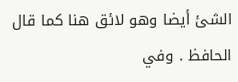الشئ أيضا وهو لائق هنا كما قال الحافظ . وفي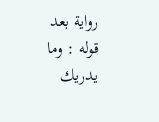رواية بعد قوله : وما يدريك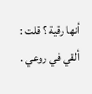أنها رقية ؟ قلت : ألقي في روعي .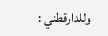وللدارقطني :